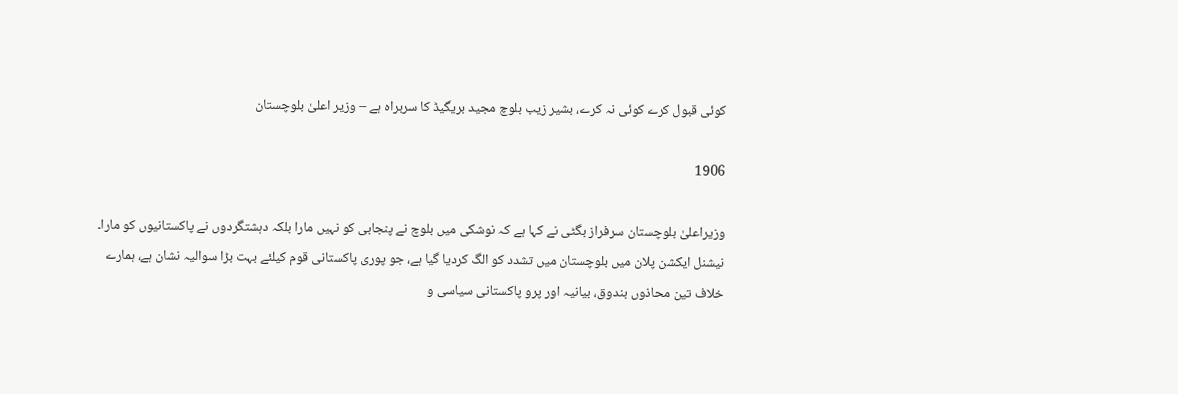کوئی قبول کرے کوئی نہ کرے، بشیر زیب بلوچ مجید بریگیڈ کا سربراہ ہے – وزیر اعلیٰ بلوچستان

1906

وزیراعلیٰ بلوچستان سرفراز بگٹی نے کہا ہے کہ نوشکی میں بلوچ نے پنجابی کو نہیں مارا بلکہ دہشتگردوں نے پاکستانیوں کو مارا۔ نیشنل ایکشن پلان میں بلوچستان میں تشدد کو الگ کردیا گیا ہے، جو پوری پاکستانی قوم کیلئے بہت بڑا سوالیہ نشان ہے، ہمارے خلاف تین محاذوں بندوق، بیانیہ اور پرو پاکستانی سیاسی و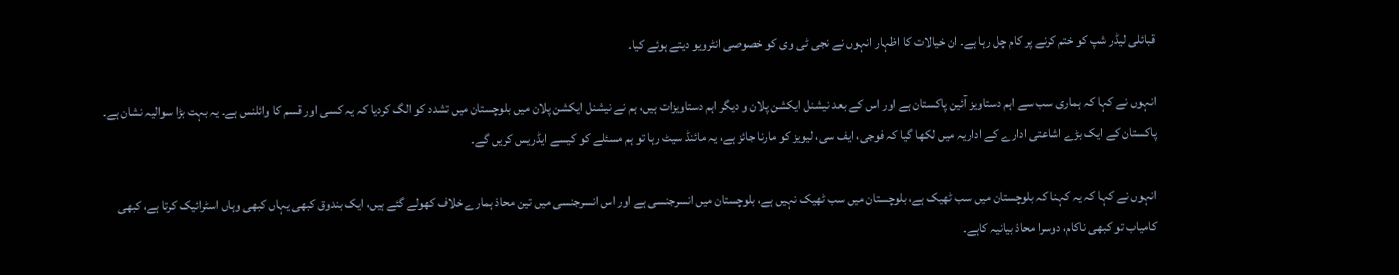قبائلی لیڈر شپ کو ختم کرنے پر کام چل رہا ہے۔ ان خیالات کا اظہار انہوں نے نجی ٹی وی کو خصوصی انٹرویو دیتے ہوئے کیا۔

انہوں نے کہا کہ ہماری سب سے اہم دستاویز آئین پاکستان ہے اور اس کے بعد نیشنل ایکشن پلان و دیگر اہم دستاویزات ہیں، ہم نے نیشنل ایکشن پلان میں بلوچستان میں تشدد کو الگ کردیا کہ یہ کسی اور قسم کا وائلنس ہے۔ یہ بہت بڑا سوالیہ نشان ہے۔ پاکستان کے ایک بڑے اشاعتی ادارے کے اداریہ میں لکھا گیا کہ فوجی، ایف سی، لیویز کو مارنا جائز ہے، یہ مائنڈ سیٹ رہا تو ہم مسئلے کو کیسے ایڈریس کریں گے۔

انہوں نے کہا کہ یہ کہنا کہ بلوچستان میں سب ٹھیک ہے، بلوچستان میں سب ٹھیک نہیں ہے، بلوچستان میں انسرجنسی ہے اور اس انسرجنسی میں تین محاذ ہمارے خلاف کھولے گئے ہیں، ایک بندوق کبھی یہاں کبھی وہاں اسٹرائیک کرتا ہے، کبھی کامیاب تو کبھی ناکام، دوسرا محاذ بیانیہ کاہے۔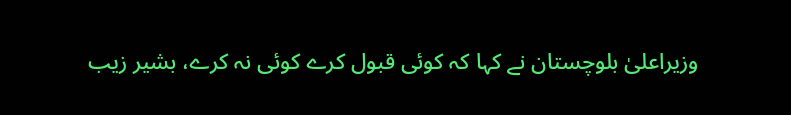وزیراعلیٰ بلوچستان نے کہا کہ کوئی قبول کرے کوئی نہ کرے، بشیر زیب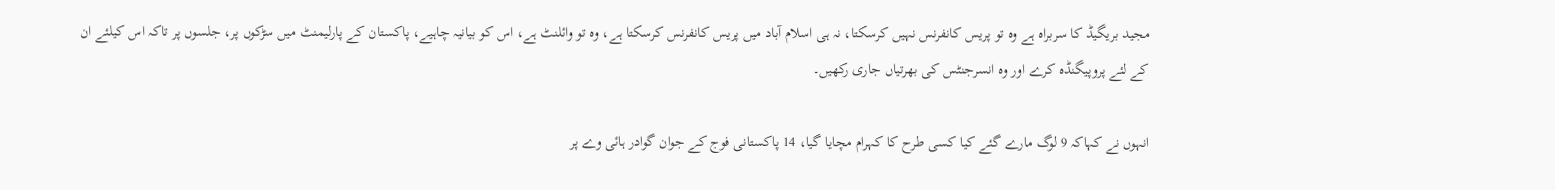مجید بریگیڈ کا سربراہ ہے وہ تو پریس کانفرنس نہیں کرسکتا، نہ ہی اسلام آباد میں پریس کانفرنس کرسکتا ہے، وہ تو وائلنٹ ہے، اس کو بیانیہ چاہیے، پاکستان کے پارلیمنٹ میں سڑکوں پر، جلسوں پر تاکہ اس کیلئے ان کے لئے پروپیگنڈہ کرے اور وہ انسرجنٹس کی بھرتیاں جاری رکھیں۔

انہوں نے کہاکہ 9 لوگ مارے گئے کیا کسی طرح کا کہرام مچایا گیا، 14 پاکستانی فوج کے جوان گوادر ہائی وے پر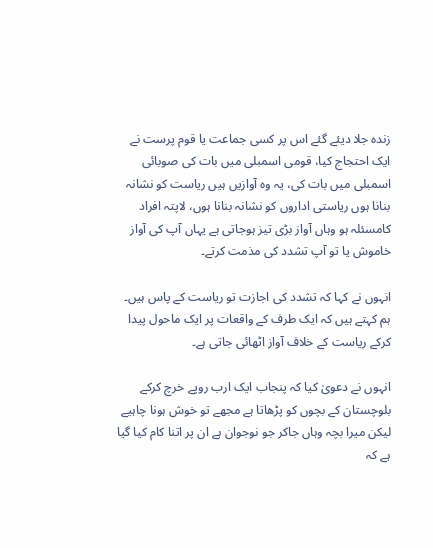زندہ جلا دیئے گئے اس پر کسی جماعت یا قوم پرست نے ایک احتجاج کیا، قومی اسمبلی میں بات کی صوبائی اسمبلی میں بات کی، یہ وہ آوازیں ہیں ریاست کو نشانہ بنانا ہوں ریاستی اداروں کو نشانہ بنانا ہوں، لاپتہ افراد کامسئلہ ہو وہاں آواز بڑی تیز ہوجاتی ہے یہاں آپ کی آواز خاموش یا تو آپ تشدد کی مذمت کرتے۔

انہوں نے کہا کہ تشدد کی اجازت تو ریاست کے پاس ہیں۔ ہم کہتے ہیں کہ ایک طرف کے واقعات پر ایک ماحول پیدا کرکے ریاست کے خلاف آواز اٹھائی جاتی ہے۔

انہوں نے دعویٰ کیا کہ پنجاب ایک ارب روپے خرچ کرکے بلوچستان کے بچوں کو پڑھاتا ہے مجھے تو خوش ہونا چاہیے لیکن میرا بچہ وہاں جاکر جو نوجوان ہے ان پر اتنا کام کیا گیا ہے کہ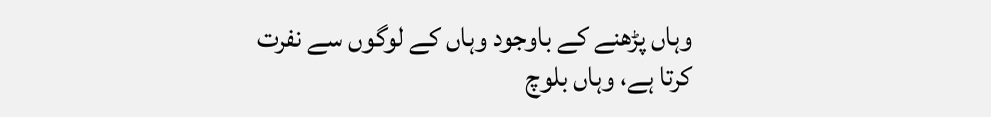وہاں پڑھنے کے باوجود وہاں کے لوگوں سے نفرت کرتا ہے، وہاں بلوچ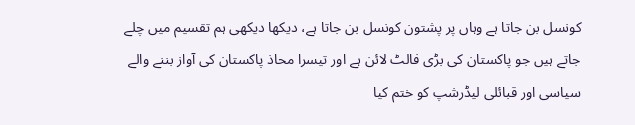کونسل بن جاتا ہے وہاں پر پشتون کونسل بن جاتا ہے، دیکھا دیکھی ہم تقسیم میں چلے جاتے ہیں جو پاکستان کی بڑی فالٹ لائن ہے اور تیسرا محاذ پاکستان کی آواز بننے والے سیاسی اور قبائلی لیڈرشپ کو ختم کیا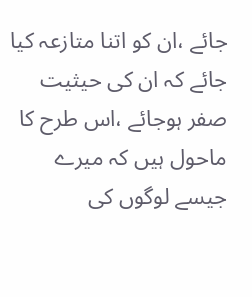جائے ،ان کو اتنا متازعہ کیا جائے کہ ان کی حیثیت صفر ہوجائے ،اس طرح کا ماحول ہیں کہ میرے جیسے لوگوں کی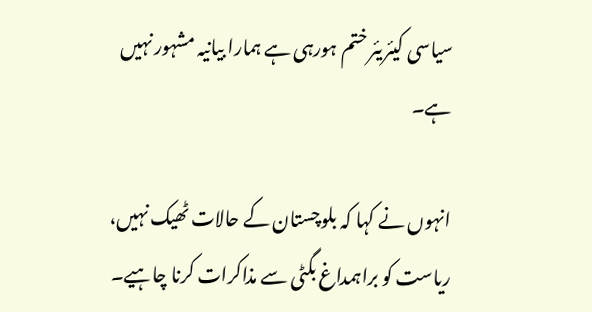سیاسی کیئریئر ختم ہورہی ہے ہمارا بیانیہ مشہور نہیں ہے۔

انہوں نے کہا کہ بلوچستان کے حالات ٹھیک نہیں، ریاست کو براہمداغ بگٹی سے مذاکرات کرنا چاہیے۔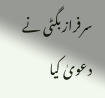سرفراز بگٹی نے دعویٰ کیا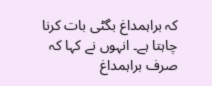کہ براہمداغ بگٹی بات کرنا چاہتا ہے۔ انہوں نے کہا کہ صرف براہمداغ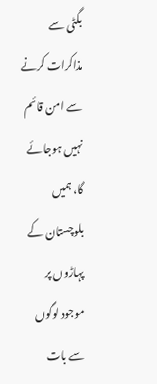بگٹی سے مذاکرات کرنے سے امن قائم نہیں ہوجائے گا، ہمیں بلوچستان کے پہاڑوں پر موجود لوگوں سے بات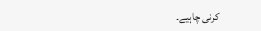کرنی چاہیے۔